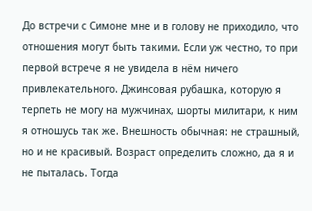До встречи с Симоне мне и в голову не приходило, что отношения могут быть такими. Если уж честно, то при первой встрече я не увидела в нём ничего привлекательного. Джинсовая рубашка, которую я терпеть не могу на мужчинах, шорты милитари, к ним я отношусь так же. Внешность обычная: не страшный, но и не красивый. Возраст определить сложно, да я и не пыталась. Тогда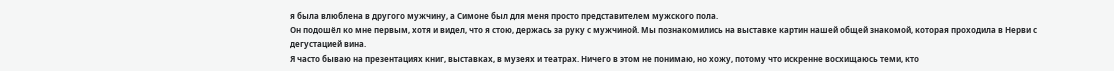я была влюблена в другого мужчину, а Симоне был для меня просто представителем мужского пола.
Он подошёл ко мне первым, хотя и видел, что я стою, держась за руку с мужчиной. Мы познакомились на выставке картин нашей общей знакомой, которая проходила в Нерви с дегустацией вина.
Я часто бываю на презентациях книг, выставках, в музеях и театрах. Ничего в этом не понимаю, но хожу, потому что искренне восхищаюсь теми, кто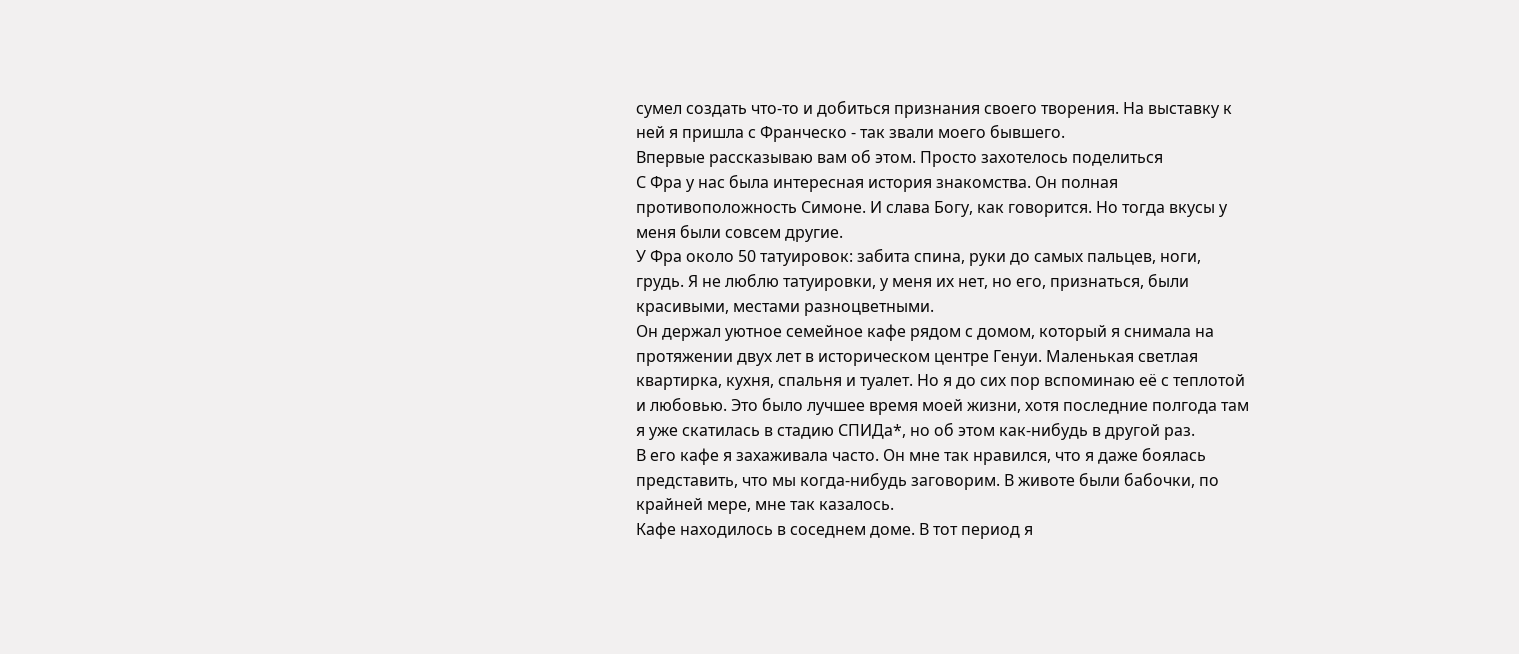сумел создать что-то и добиться признания своего творения. На выставку к ней я пришла с Франческо - так звали моего бывшего.
Впервые рассказываю вам об этом. Просто захотелось поделиться
С Фра у нас была интересная история знакомства. Он полная противоположность Симоне. И слава Богу, как говорится. Но тогда вкусы у меня были совсем другие.
У Фра около 50 татуировок: забита спина, руки до самых пальцев, ноги, грудь. Я не люблю татуировки, у меня их нет, но его, признаться, были красивыми, местами разноцветными.
Он держал уютное семейное кафе рядом с домом, который я снимала на протяжении двух лет в историческом центре Генуи. Маленькая светлая квартирка, кухня, спальня и туалет. Но я до сих пор вспоминаю её с теплотой и любовью. Это было лучшее время моей жизни, хотя последние полгода там я уже скатилась в стадию СПИДа*, но об этом как-нибудь в другой раз.
В его кафе я захаживала часто. Он мне так нравился, что я даже боялась представить, что мы когда-нибудь заговорим. В животе были бабочки, по крайней мере, мне так казалось.
Кафе находилось в соседнем доме. В тот период я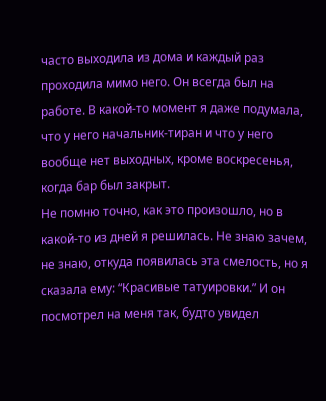часто выходила из дома и каждый раз проходила мимо него. Он всегда был на работе. В какой-то момент я даже подумала, что у него начальник-тиран и что у него вообще нет выходных, кроме воскресенья, когда бар был закрыт.
Не помню точно, как это произошло, но в какой-то из дней я решилась. Не знаю зачем, не знаю, откуда появилась эта смелость, но я сказала ему: “Красивые татуировки.” И он посмотрел на меня так, будто увидел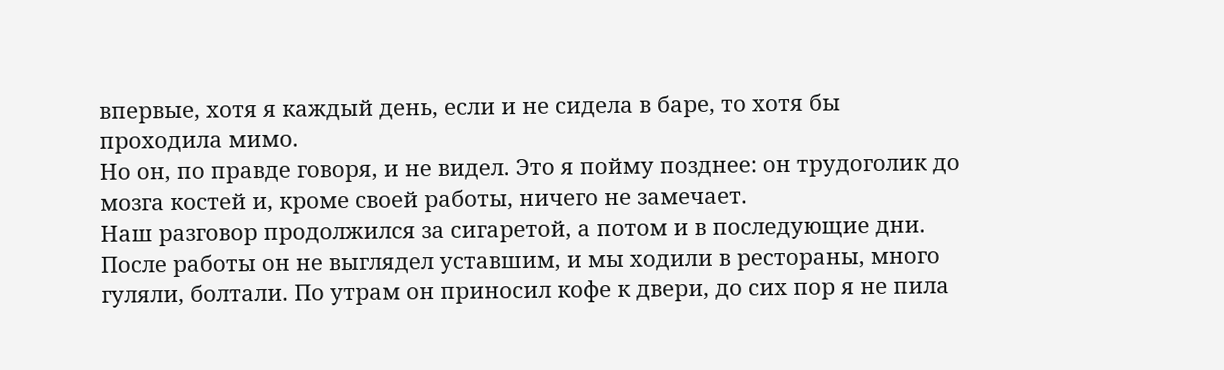впервые, хотя я каждый день, если и не сидела в баре, то хотя бы проходила мимо.
Но он, по правде говоря, и не видел. Это я пойму позднее: он трудоголик до мозга костей и, кроме своей работы, ничего не замечает.
Наш разговор продолжился за сигаретой, а потом и в последующие дни. После работы он не выглядел уставшим, и мы ходили в рестораны, много гуляли, болтали. По утрам он приносил кофе к двери, до сих пор я не пила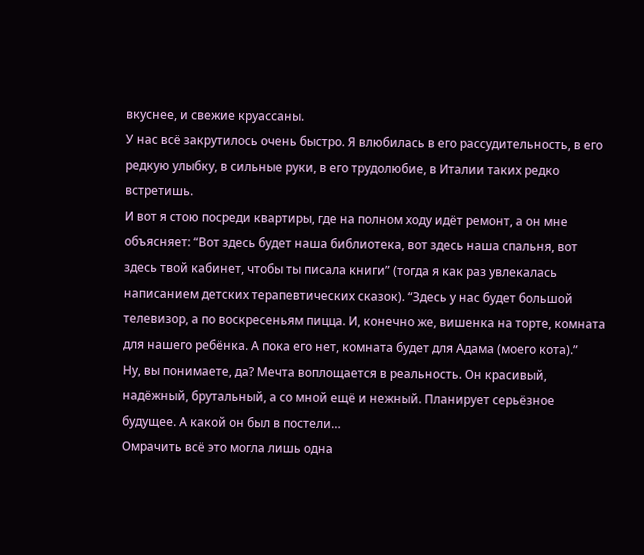вкуснее, и свежие круассаны.
У нас всё закрутилось очень быстро. Я влюбилась в его рассудительность, в его редкую улыбку, в сильные руки, в его трудолюбие, в Италии таких редко встретишь.
И вот я стою посреди квартиры, где на полном ходу идёт ремонт, а он мне объясняет: “Вот здесь будет наша библиотека, вот здесь наша спальня, вот здесь твой кабинет, чтобы ты писала книги” (тогда я как раз увлекалась написанием детских терапевтических сказок). “Здесь у нас будет большой телевизор, а по воскресеньям пицца. И, конечно же, вишенка на торте, комната для нашего ребёнка. А пока его нет, комната будет для Адама (моего кота).”
Ну, вы понимаете, да? Мечта воплощается в реальность. Он красивый, надёжный, брутальный, а со мной ещё и нежный. Планирует серьёзное будущее. А какой он был в постели…
Омрачить всё это могла лишь одна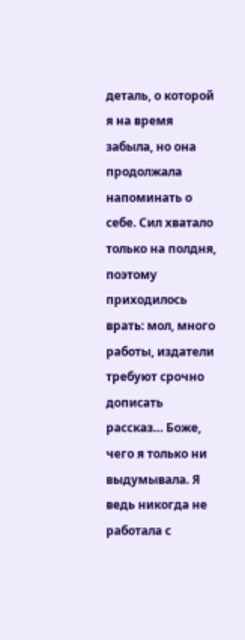деталь, о которой я на время забыла, но она продолжала напоминать о себе. Сил хватало только на полдня, поэтому приходилось врать: мол, много работы, издатели требуют срочно дописать рассказ… Боже, чего я только ни выдумывала. Я ведь никогда не работала с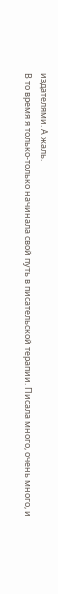издателями. А жаль.
В то время я только-только начинала свой путь в писательской терапии. Писала много, очень много, и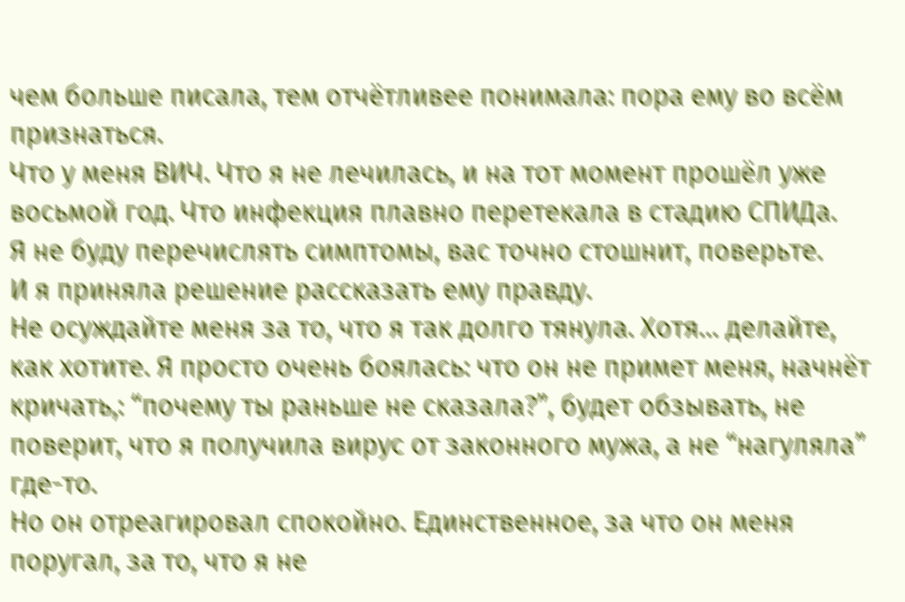чем больше писала, тем отчётливее понимала: пора ему во всём признаться.
Что у меня ВИЧ. Что я не лечилась, и на тот момент прошёл уже восьмой год. Что инфекция плавно перетекала в стадию СПИДа.
Я не буду перечислять симптомы, вас точно стошнит, поверьте.
И я приняла решение рассказать ему правду.
Не осуждайте меня за то, что я так долго тянула. Хотя… делайте, как хотите. Я просто очень боялась: что он не примет меня, начнёт кричать,: “почему ты раньше не сказала?”, будет обзывать, не поверит, что я получила вирус от законного мужа, а не “нагуляла” где-то.
Но он отреагировал спокойно. Единственное, за что он меня поругал, за то, что я не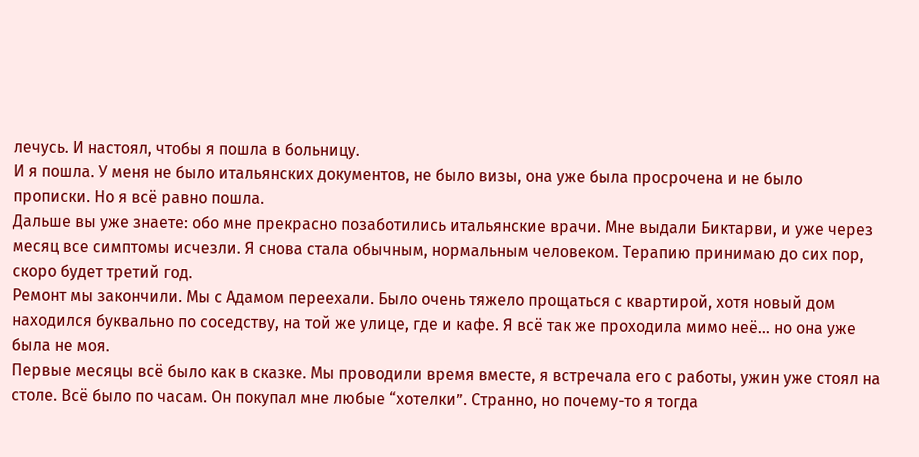лечусь. И настоял, чтобы я пошла в больницу.
И я пошла. У меня не было итальянских документов, не было визы, она уже была просрочена и не было прописки. Но я всё равно пошла.
Дальше вы уже знаете: обо мне прекрасно позаботились итальянские врачи. Мне выдали Биктарви, и уже через месяц все симптомы исчезли. Я снова стала обычным, нормальным человеком. Терапию принимаю до сих пор, скоро будет третий год.
Ремонт мы закончили. Мы с Адамом переехали. Было очень тяжело прощаться с квартирой, хотя новый дом находился буквально по соседству, на той же улице, где и кафе. Я всё так же проходила мимо неё… но она уже была не моя.
Первые месяцы всё было как в сказке. Мы проводили время вместе, я встречала его с работы, ужин уже стоял на столе. Всё было по часам. Он покупал мне любые “хотелки”. Странно, но почему-то я тогда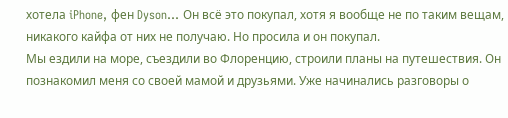хотела iPhone, фен Dyson… Он всё это покупал, хотя я вообще не по таким вещам, никакого кайфа от них не получаю. Но просила и он покупал.
Мы ездили на море, съездили во Флоренцию, строили планы на путешествия. Он познакомил меня со своей мамой и друзьями. Уже начинались разговоры о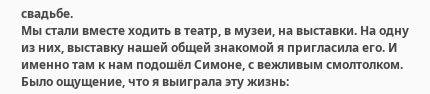свадьбе.
Мы стали вместе ходить в театр, в музеи, на выставки. На одну из них, выставку нашей общей знакомой я пригласила его. И именно там к нам подошёл Симоне, с вежливым смолтолком.
Было ощущение, что я выиграла эту жизнь: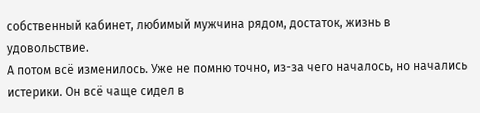собственный кабинет, любимый мужчина рядом, достаток, жизнь в удовольствие.
А потом всё изменилось. Уже не помню точно, из-за чего началось, но начались истерики. Он всё чаще сидел в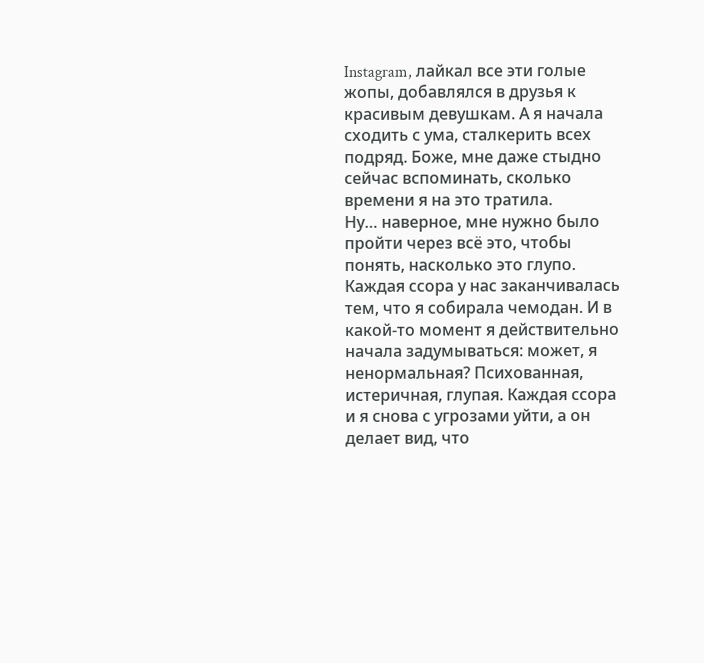Instagram, лайкал все эти голые жопы, добавлялся в друзья к красивым девушкам. А я начала сходить с ума, сталкерить всех подряд. Боже, мне даже стыдно сейчас вспоминать, сколько времени я на это тратила.
Ну… наверное, мне нужно было пройти через всё это, чтобы понять, насколько это глупо.
Каждая ссора у нас заканчивалась тем, что я собирала чемодан. И в какой-то момент я действительно начала задумываться: может, я ненормальная? Психованная, истеричная, глупая. Каждая ссора и я снова с угрозами уйти, а он делает вид, что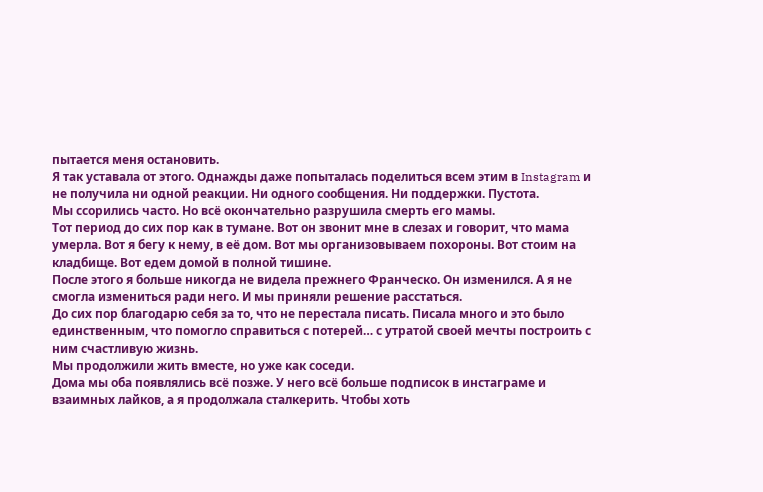пытается меня остановить.
Я так уставала от этого. Однажды даже попыталась поделиться всем этим в Instagram и не получила ни одной реакции. Ни одного сообщения. Ни поддержки. Пустота.
Мы ссорились часто. Но всё окончательно разрушила смерть его мамы.
Тот период до сих пор как в тумане. Вот он звонит мне в слезах и говорит, что мама умерла. Вот я бегу к нему, в её дом. Вот мы организовываем похороны. Вот стоим на кладбище. Вот едем домой в полной тишине.
После этого я больше никогда не видела прежнего Франческо. Он изменился. А я не смогла измениться ради него. И мы приняли решение расстаться.
До сих пор благодарю себя за то, что не перестала писать. Писала много и это было единственным, что помогло справиться с потерей… с утратой своей мечты построить с ним счастливую жизнь.
Мы продолжили жить вместе, но уже как соседи.
Дома мы оба появлялись всё позже. У него всё больше подписок в инстаграме и взаимных лайков, а я продолжала сталкерить. Чтобы хоть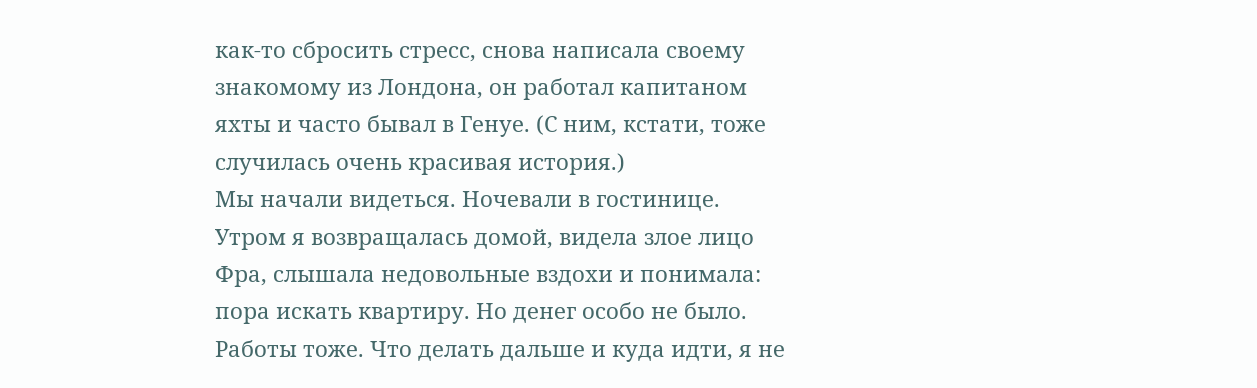как-то сбросить стресс, снова написала своему знакомому из Лондона, он работал капитаном яхты и часто бывал в Генуе. (С ним, кстати, тоже случилась очень красивая история.)
Мы начали видеться. Ночевали в гостинице. Утром я возвращалась домой, видела злое лицо Фра, слышала недовольные вздохи и понимала: пора искать квартиру. Но денег особо не было. Работы тоже. Что делать дальше и куда идти, я не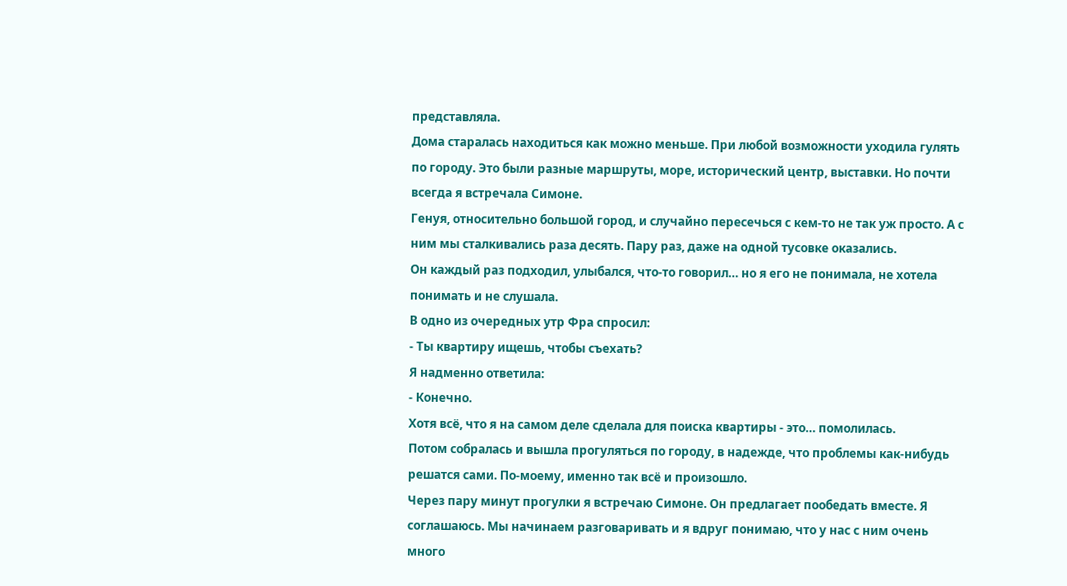представляла.
Дома старалась находиться как можно меньше. При любой возможности уходила гулять по городу. Это были разные маршруты, море, исторический центр, выставки. Но почти всегда я встречала Симоне.
Генуя, относительно большой город, и случайно пересечься с кем-то не так уж просто. А с ним мы сталкивались раза десять. Пару раз, даже на одной тусовке оказались.
Он каждый раз подходил, улыбался, что-то говорил… но я его не понимала, не хотела понимать и не слушала.
В одно из очередных утр Фра спросил:
- Ты квартиру ищешь, чтобы съехать?
Я надменно ответила:
- Конечно.
Хотя всё, что я на самом деле сделала для поиска квартиры - это… помолилась.
Потом собралась и вышла прогуляться по городу, в надежде, что проблемы как-нибудь решатся сами. По-моему, именно так всё и произошло.
Через пару минут прогулки я встречаю Симоне. Он предлагает пообедать вместе. Я соглашаюсь. Мы начинаем разговаривать и я вдруг понимаю, что у нас с ним очень много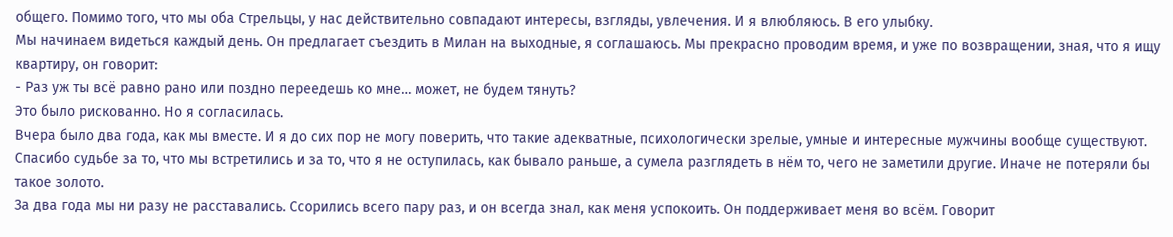общего. Помимо того, что мы оба Стрельцы, у нас действительно совпадают интересы, взгляды, увлечения. И я влюбляюсь. В его улыбку.
Мы начинаем видеться каждый день. Он предлагает съездить в Милан на выходные, я соглашаюсь. Мы прекрасно проводим время, и уже по возвращении, зная, что я ищу квартиру, он говорит:
- Раз уж ты всё равно рано или поздно переедешь ко мне… может, не будем тянуть?
Это было рискованно. Но я согласилась.
Вчера было два года, как мы вместе. И я до сих пор не могу поверить, что такие адекватные, психологически зрелые, умные и интересные мужчины вообще существуют. Спасибо судьбе за то, что мы встретились и за то, что я не оступилась, как бывало раньше, а сумела разглядеть в нём то, чего не заметили другие. Иначе не потеряли бы такое золото.
За два года мы ни разу не расставались. Ссорились всего пару раз, и он всегда знал, как меня успокоить. Он поддерживает меня во всём. Говорит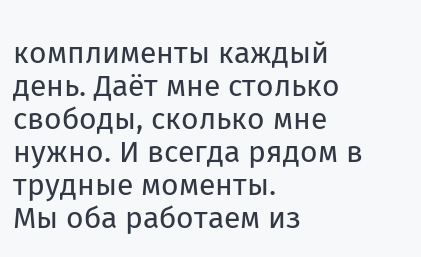комплименты каждый день. Даёт мне столько свободы, сколько мне нужно. И всегда рядом в трудные моменты.
Мы оба работаем из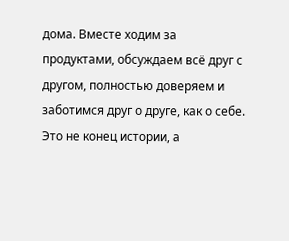дома. Вместе ходим за продуктами, обсуждаем всё друг с другом, полностью доверяем и заботимся друг о друге, как о себе.
Это не конец истории, а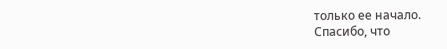только ее начало.
Спасибо, что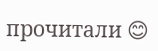прочитали 😊